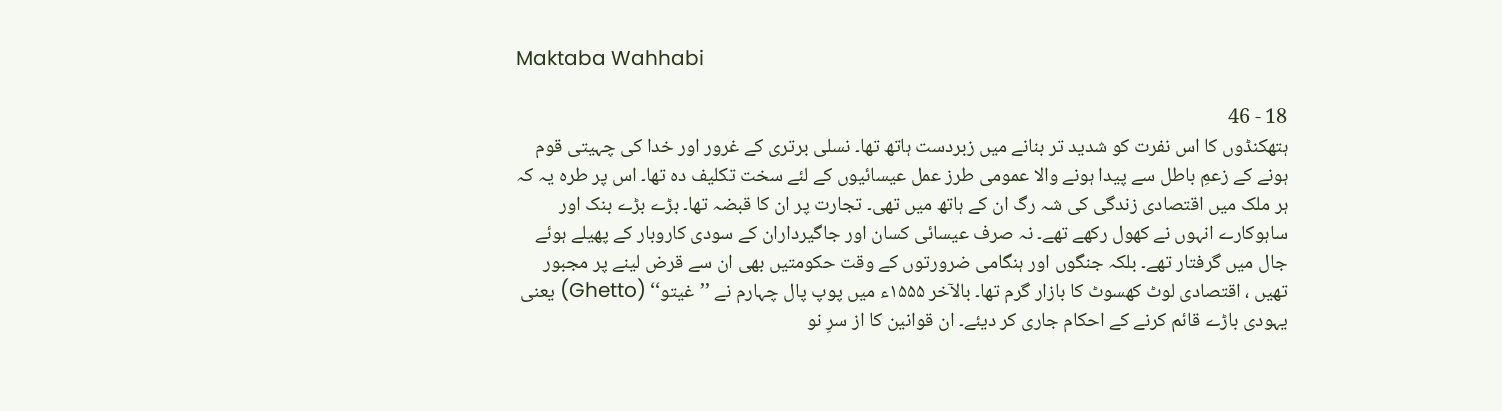Maktaba Wahhabi

18 - 46
ہتھکنڈوں کا اس نفرت کو شدید تر بنانے میں زبردست ہاتھ تھا۔ نسلی برتری کے غرور اور خدا کی چہیتی قوم ہونے کے زعمِ باطل سے پیدا ہونے والا عمومی طرز عمل عیسائیوں کے لئے سخت تکلیف دہ تھا۔ اس پر طرہ یہ کہ ہر ملک میں اقتصادی زندگی کی شہ رگ ان کے ہاتھ میں تھی۔ تجارت پر ان کا قبضہ تھا۔ بڑے بڑے بنک اور ساہوکارے انہوں نے کھول رکھے تھے۔ نہ صرف عیسائی کسان اور جاگیرداران کے سودی کاروبار کے پھیلے ہوئے جال میں گرفتار تھے۔ بلکہ جنگوں اور ہنگامی ضرورتوں کے وقت حکومتیں بھی ان سے قرض لینے پر مجبور تھیں ، اقتصادی لوٹ کھسوٹ کا بازار گرم تھا۔ بالآخر ۱۵۵۵ء میں پوپ پال چہارم نے ’’غیتو‘‘ (Ghetto) یعنی یہودی باڑے قائم کرنے کے احکام جاری کر دیئے۔ ان قوانین کا از سرِ نو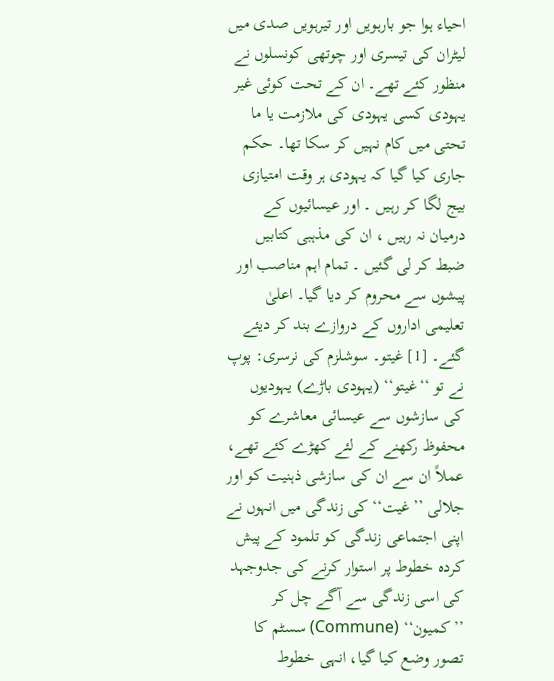احیاء ہوا جو بارہویں اور تیرہویں صدی میں لیٹران کی تیسری اور چوتھی کونسلوں نے منظور کئے تھے۔ ان کے تحت کوئی غیر یہودی کسی یہودی کی ملازمت یا ما تحتی میں کام نہیں کر سکا تھا۔ حکم جاری کیا گیا کہ یہودی ہر وقت امتیازی بیج لگا کر رہیں ۔ اور عیسائیوں کے درمیان نہ رہیں ، ان کی مذہبی کتابیں ضبط کر لی گئیں ۔ تمام اہم مناصب اور پیشوں سے محروم کر دیا گیا۔ اعلیٰ تعلیمی اداروں کے دروازے بند کر دیئے گئے۔ [1] غیتو۔ سوشلزم کی نرسری: پوپ نے تو ‘‘غیتو‘‘ (یہودی باڑے) یہودیوں کی سازشوں سے عیسائی معاشرے کو محفوظ رکھنے کے لئے کھڑے کئے تھے، عملاً ان سے ان کی سازشی ذہنیت کو اور جلالی ’’غیت‘‘ کی زندگی میں انہوں نے اپنی اجتماعی زندگی کو تلمود کے پیش کردہ خطوط پر استوار کرنے کی جدوجہد کی اسی زندگی سے آگے چل کر ’’کمیون‘‘ (Commune) سسٹم کا تصور وضع کیا گیا، انہی خطوط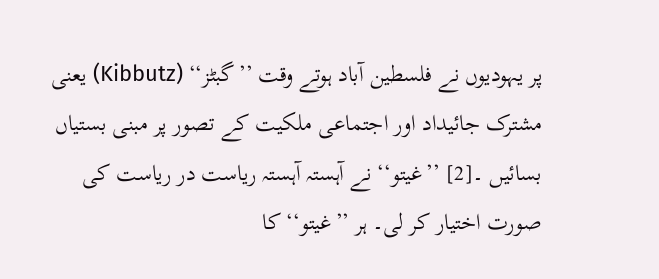پر یہودیوں نے فلسطین آباد ہوتے وقت ’’گبٹز‘‘ (Kibbutz) یعنی مشترک جائیداد اور اجتماعی ملکیت کے تصور پر مبنی بستیاں بسائیں ۔[2] ’’غیتو‘‘ نے آہستہ آہستہ ریاست در ریاست کی صورت اختیار کر لی۔ ہر ’’غیتو‘‘ کا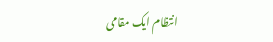انتظام ایک مقامی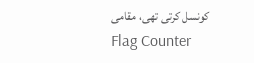کونسل کرتی تھی، مقامی
Flag Counter